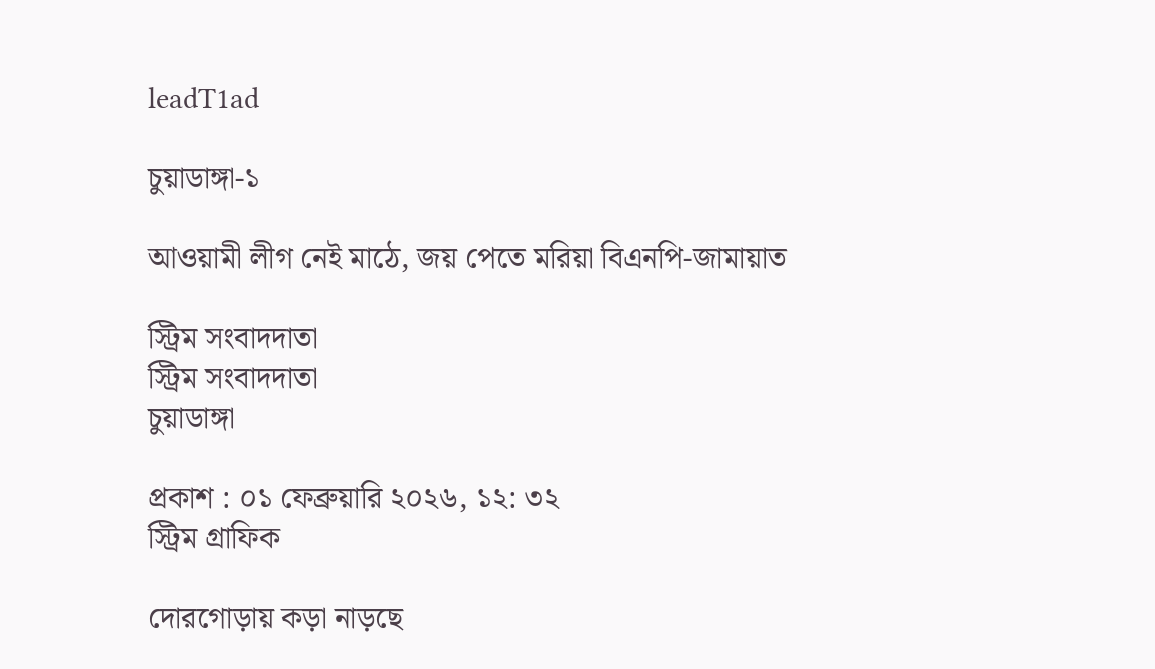leadT1ad

চুয়াডাঙ্গা-১

আওয়ামী লীগ নেই মাঠে, জয় পেতে মরিয়া বিএনপি-জামায়াত

স্ট্রিম সংবাদদাতা
স্ট্রিম সংবাদদাতা
চুয়াডাঙ্গা

প্রকাশ : ০১ ফেব্রুয়ারি ২০২৬, ১২: ৩২
স্ট্রিম গ্রাফিক

দোরগোড়ায় কড়া নাড়ছে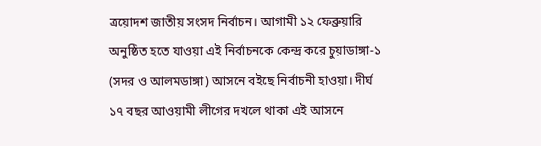ত্রয়োদশ জাতীয় সংসদ নির্বাচন। আগামী ১২ ফেব্রুয়ারি অনুষ্ঠিত হতে যাওয়া এই নির্বাচনকে কেন্দ্র করে চুয়াডাঙ্গা-১ (সদর ও আলমডাঙ্গা) আসনে বইছে নির্বাচনী হাওয়া। দীর্ঘ ১৭ বছর আওয়ামী লীগের দখলে থাকা এই আসনে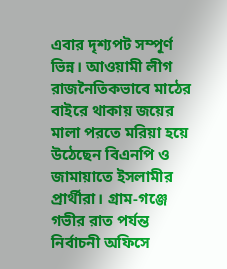এবার দৃশ্যপট সম্পূর্ণ ভিন্ন। আওয়ামী লীগ রাজনৈতিকভাবে মাঠের বাইরে থাকায় জয়ের মালা পরতে মরিয়া হয়ে উঠেছেন বিএনপি ও জামায়াতে ইসলামীর প্রার্থীরা। গ্রাম-গঞ্জে গভীর রাত পর্যন্ত নির্বাচনী অফিসে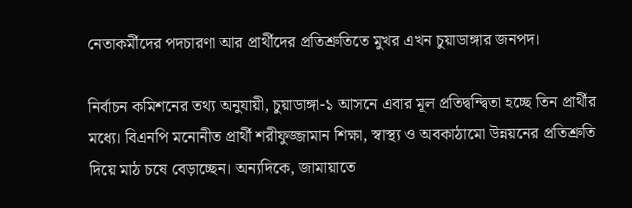নেতাকর্মীদের পদচারণা আর প্রার্থীদের প্রতিশ্রুতিতে মুখর এখন চুয়াডাঙ্গার জনপদ।

নির্বাচন কমিশনের তথ্য অনুযায়ী, চুয়াডাঙ্গা-১ আসনে এবার মূল প্রতিদ্বন্দ্বিতা হচ্ছে তিন প্রার্থীর মধ্যে। বিএনপি মনোনীত প্রার্থী শরীফুজ্জামান শিক্ষা, স্বাস্থ্য ও অবকাঠামো উন্নয়নের প্রতিশ্রুতি দিয়ে মাঠ চষে বেড়াচ্ছেন। অন্যদিকে, জামায়াতে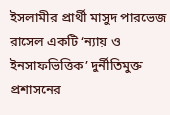ইসলামীর প্রার্থী মাসুদ পারভেজ রাসেল একটি ‘ন্যায় ও ইনসাফভিত্তিক’ দুর্নীতিমুক্ত প্রশাসনের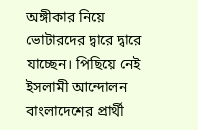অঙ্গীকার নিয়ে ভোটারদের দ্বারে দ্বারে যাচ্ছেন। পিছিয়ে নেই ইসলামী আন্দোলন বাংলাদেশের প্রার্থী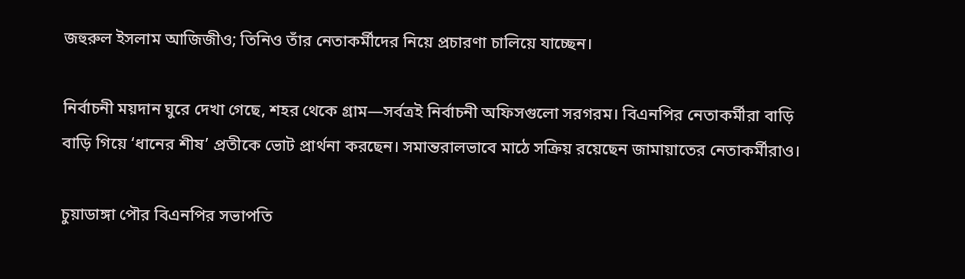জহুরুল ইসলাম আজিজীও; তিনিও তাঁর নেতাকর্মীদের নিয়ে প্রচারণা চালিয়ে যাচ্ছেন।

নির্বাচনী ময়দান ঘুরে দেখা গেছে, শহর থেকে গ্রাম—সর্বত্রই নির্বাচনী অফিসগুলো সরগরম। বিএনপির নেতাকর্মীরা বাড়ি বাড়ি গিয়ে ‘ধানের শীষ’ প্রতীকে ভোট প্রার্থনা করছেন। সমান্তরালভাবে মাঠে সক্রিয় রয়েছেন জামায়াতের নেতাকর্মীরাও।

চুয়াডাঙ্গা পৌর বিএনপির সভাপতি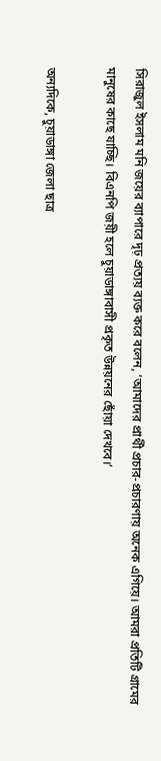সিরাজুল ইসলাম মনি জয়ের ব্যাপারে দৃঢ় প্রত্যয় ব্যক্ত করে বলেন, ‘আমাদের প্রার্থী প্রচার-প্রচারণায় অনেক এগিয়ে। আমরা প্রতিটি গ্রামের মানুষের কাছে যাচ্ছি। বিএনপি জয়ী হলে চুয়াডাঙ্গাবাসী প্রকৃত উন্নয়নের ছোঁয়া দেখবে।’

অন্যদিকে, চুয়াডাঙ্গা জেলা ছাত্র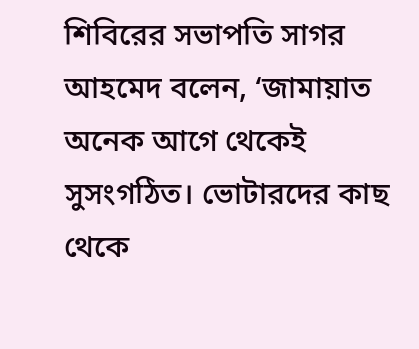শিবিরের সভাপতি সাগর আহমেদ বলেন, ‘জামায়াত অনেক আগে থেকেই সুসংগঠিত। ভোটারদের কাছ থেকে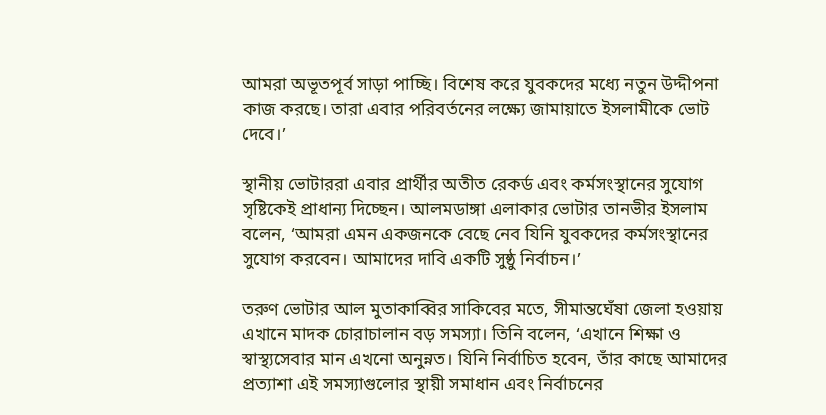আমরা অভূতপূর্ব সাড়া পাচ্ছি। বিশেষ করে যুবকদের মধ্যে নতুন উদ্দীপনা কাজ করছে। তারা এবার পরিবর্তনের লক্ষ্যে জামায়াতে ইসলামীকে ভোট দেবে।’

স্থানীয় ভোটাররা এবার প্রার্থীর অতীত রেকর্ড এবং কর্মসংস্থানের সুযোগ সৃষ্টিকেই প্রাধান্য দিচ্ছেন। আলমডাঙ্গা এলাকার ভোটার তানভীর ইসলাম বলেন, ‘আমরা এমন একজনকে বেছে নেব যিনি যুবকদের কর্মসংস্থানের সুযোগ করবেন। আমাদের দাবি একটি সুষ্ঠু নির্বাচন।’

তরুণ ভোটার আল মুতাকাব্বির সাকিবের মতে, সীমান্তঘেঁষা জেলা হওয়ায় এখানে মাদক চোরাচালান বড় সমস্যা। তিনি বলেন, ‘এখানে শিক্ষা ও স্বাস্থ্যসেবার মান এখনো অনুন্নত। যিনি নির্বাচিত হবেন, তাঁর কাছে আমাদের প্রত্যাশা এই সমস্যাগুলোর স্থায়ী সমাধান এবং নির্বাচনের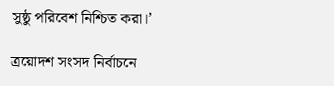সুষ্ঠু পরিবেশ নিশ্চিত করা।’

ত্রয়োদশ সংসদ নির্বাচনে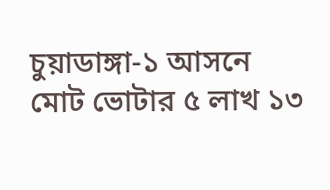চুয়াডাঙ্গা-১ আসনে মোট ভোটার ৫ লাখ ১৩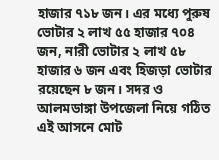হাজার ৭১৮ জন। এর মধ্যে পুরুষ ভোটার ২ লাখ ৫৫ হাজার ৭০৪ জন, নারী ভোটার ২ লাখ ৫৮ হাজার ৬ জন এবং হিজড়া ভোটার রয়েছেন ৮ জন। সদর ও আলমডাঙ্গা উপজেলা নিয়ে গঠিত এই আসনে মোট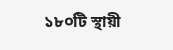১৮০টি স্থায়ী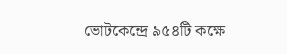ভোটকেন্দ্রে ৯৫৪টি কক্ষে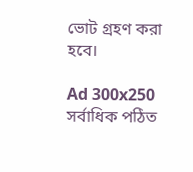ভোট গ্রহণ করা হবে।

Ad 300x250
সর্বাধিক পঠিত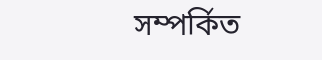সম্পর্কিত